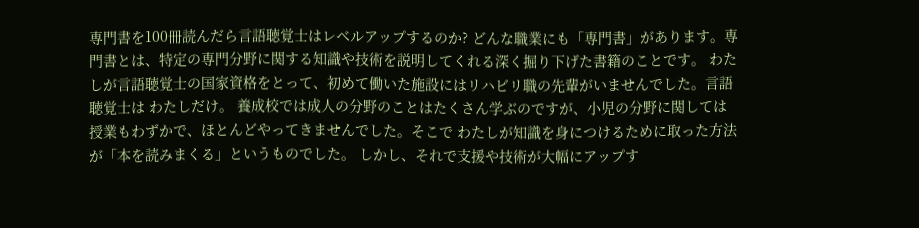専門書を100冊読んだら言語聴覚士はレベルアップするのか? どんな職業にも「専門書」があります。専門書とは、特定の専門分野に関する知識や技術を説明してくれる深く掘り下げた書籍のことです。 わたしが言語聴覚士の国家資格をとって、初めて働いた施設にはリハビリ職の先輩がいませんでした。言語聴覚士は わたしだけ。 養成校では成人の分野のことはたくさん学ぶのですが、小児の分野に関しては授業もわずかで、ほとんどやってきませんでした。そこで わたしが知識を身につけるために取った方法が「本を読みまくる」というものでした。 しかし、それで支援や技術が大幅にアップす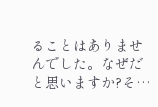ることはありませんでした。なぜだと思いますか?そ…